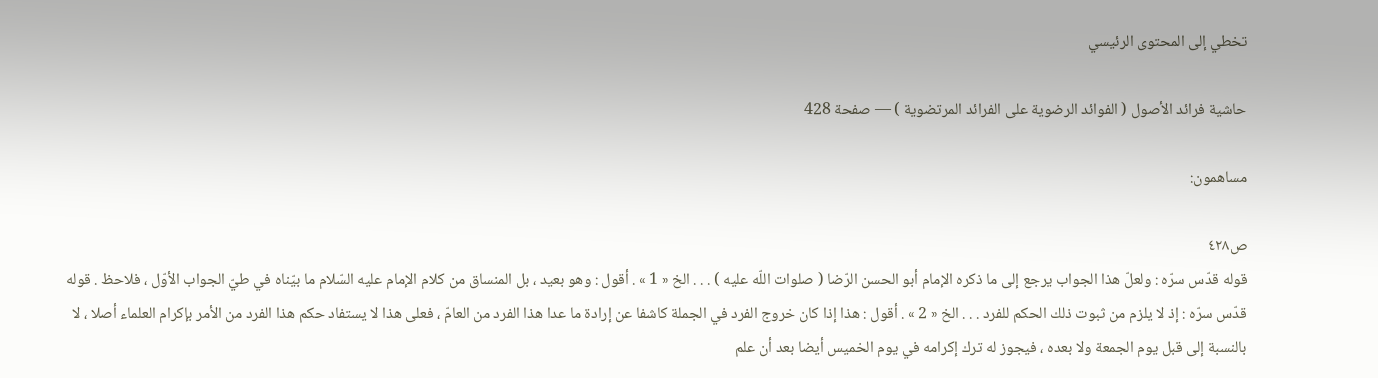تخطي إلى المحتوى الرئيسي

حاشية فرائد الأصول ( الفوائد الرضوية على الفرائد المرتضوية ) — صفحة 428

مساهمون:

ص٤٢٨
قوله قدّس سرّه : ولعلّ هذا الجواب يرجع إلى ما ذكره الإمام أبو الحسن الرّضا ( صلوات اللّه عليه ) . . . الخ « 1 » . أقول : وهو بعيد ، بل المنساق من كلام الإمام عليه السّلام ما بيّناه في طيّ الجواب الأوّل ، فلاحظ . قوله قدّس سرّه : إذ لا يلزم من ثبوت ذلك الحكم للفرد . . . الخ « 2 » . أقول : هذا إذا كان خروج الفرد في الجملة كاشفا عن إرادة ما عدا هذا الفرد من العامّ ، فعلى هذا لا يستفاد حكم هذا الفرد من الأمر بإكرام العلماء أصلا ، لا بالنسبة إلى قبل يوم الجمعة ولا بعده ، فيجوز له ترك إكرامه في يوم الخميس أيضا بعد أن علم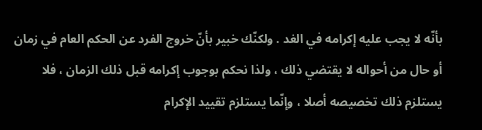بأنّه لا يجب عليه إكرامه في الغد . ولكنّك خبير بأنّ خروج الفرد عن الحكم العام في زمان أو حال من أحواله لا يقتضي ذلك ، ولذا نحكم بوجوب إكرامه قبل ذلك الزمان ، فلا يستلزم ذلك تخصيصه أصلا ، وإنّما يستلزم تقييد الإكرام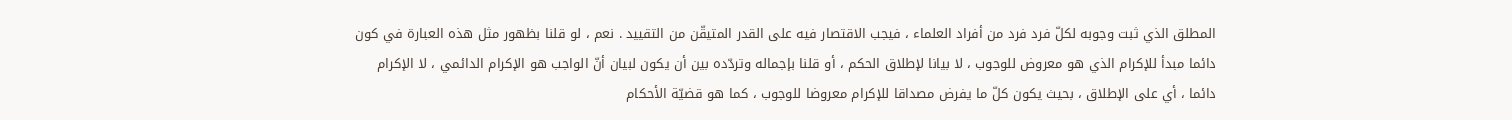المطلق الذي ثبت وجوبه لكلّ فرد فرد من أفراد العلماء ، فيجب الاقتصار فيه على القدر المتيقّن من التقييد . نعم ، لو قلنا بظهور مثل هذه العبارة في كون دائما مبدأ للإكرام الذي هو معروض للوجوب ، لا بيانا لإطلاق الحكم ، أو قلنا بإجماله وتردّده بين أن يكون لبيان أنّ الواجب هو الإكرام الدائمي ، لا الإكرام دائما ، أي على الإطلاق ، بحيث يكون كلّ ما يفرض مصداقا للإكرام معروضا للوجوب ، كما هو قضيّة الأحكام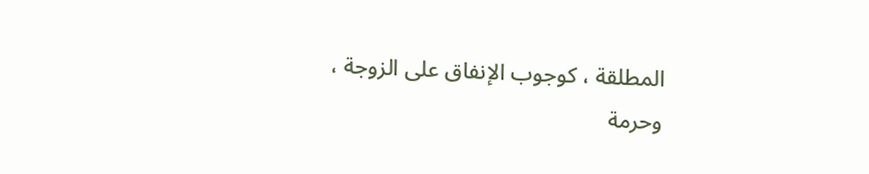المطلقة ، كوجوب الإنفاق على الزوجة ، وحرمة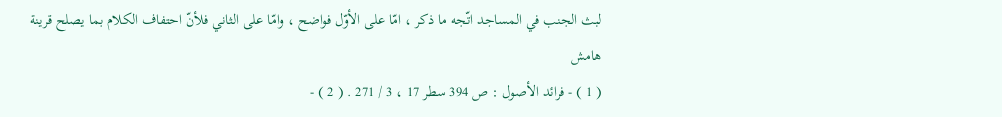لبث الجنب في المساجد اتّجه ما ذكر ، امّا على الأوّل فواضح ، وامّا على الثاني فلأنّ احتفاف الكلام بما يصلح قرينة
هامش
( 1 ) - فرائد الأصول : ص 394 سطر 17 ، 3 / 271 . ( 2 ) -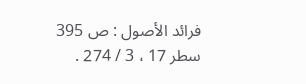فرائد الأصول : ص 395 سطر 17 ، 3 / 274 .